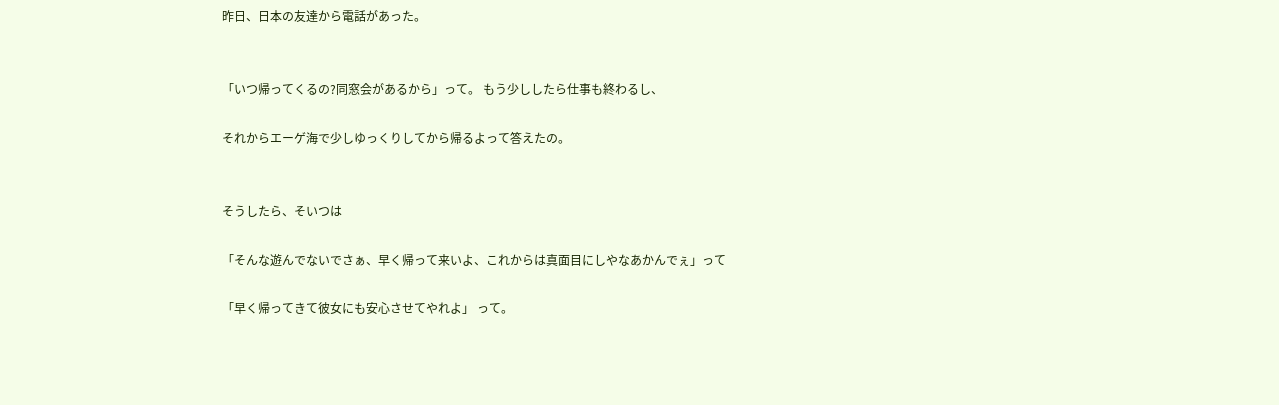昨日、日本の友達から電話があった。


「いつ帰ってくるの?同窓会があるから」って。 もう少ししたら仕事も終わるし、

それからエーゲ海で少しゆっくりしてから帰るよって答えたの。


そうしたら、そいつは

「そんな遊んでないでさぁ、早く帰って来いよ、これからは真面目にしやなあかんでぇ」って

「早く帰ってきて彼女にも安心させてやれよ」 って。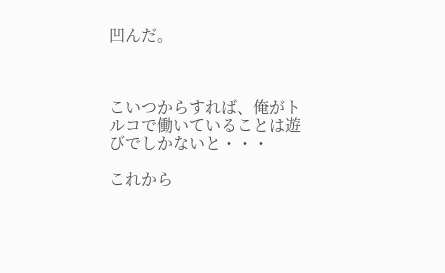凹んだ。



こいつからすれば、俺がトルコで働いていることは遊びでしかないと・・・

これから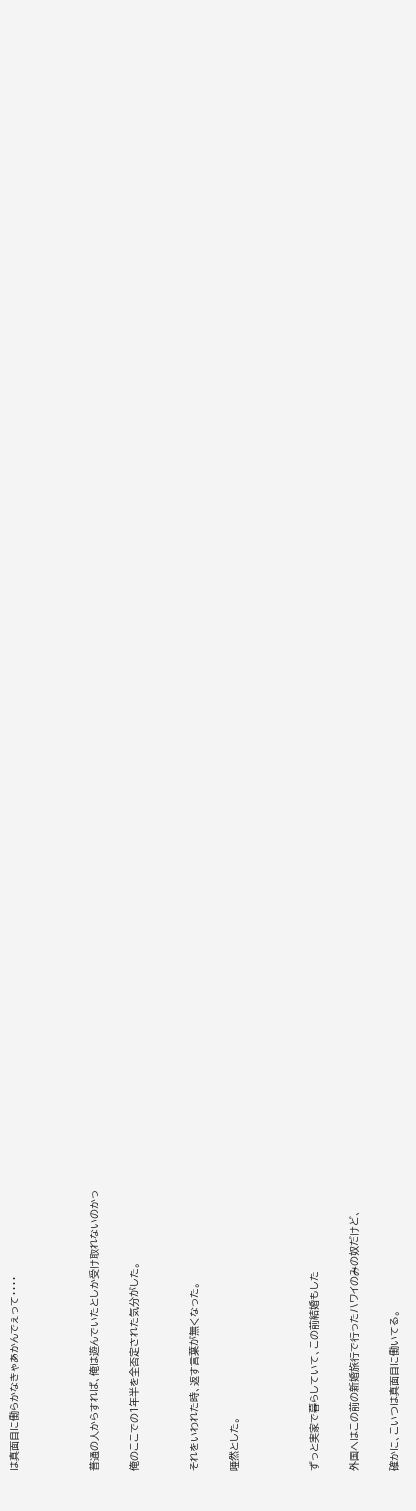は真面目に働らかなきゃあかんでぇって・・・・



普通の人からすれば、俺は遊んでいたとしか受け取れないのかっ

俺のここでの1年半を全否定された気分がした。


それをいわれた時、返す言葉が無くなった。

唖然とした。



ずっと実家で暮らしていて、この前結婚もした

外国へはこの前の新婚旅行で行ったハワイのみの奴だけど、

確かに、こいつは真面目に働いてる。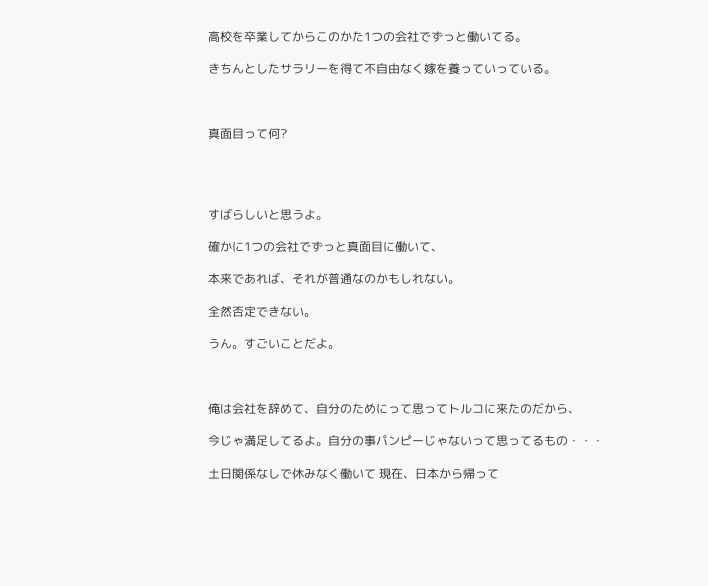高校を卒業してからこのかた1つの会社でずっと働いてる。

きちんとしたサラリーを得て不自由なく嫁を養っていっている。



真面目って何?




すばらしいと思うよ。

確かに1つの会社でずっと真面目に働いて、

本来であれば、それが普通なのかもしれない。

全然否定できない。

うん。すごいことだよ。



俺は会社を辞めて、自分のためにって思ってトルコに来たのだから、

今じゃ満足してるよ。自分の事パンピーじゃないって思ってるもの・・・

土日関係なしで休みなく働いて 現在、日本から帰って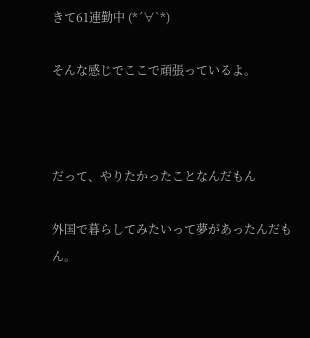きて61連勤中 (*´∀`*)

そんな感じでここで頑張っているよ。



だって、やりたかったことなんだもん

外国で暮らしてみたいって夢があったんだもん。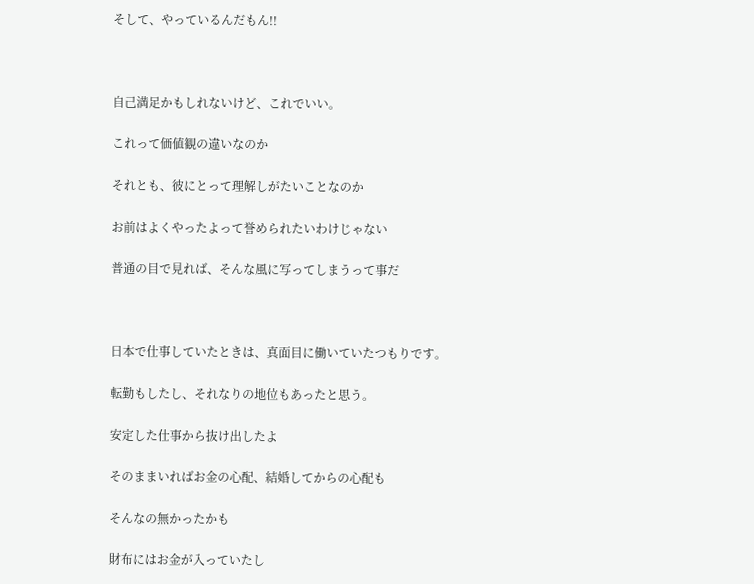そして、やっているんだもん!!



自己満足かもしれないけど、これでいい。

これって価値観の違いなのか

それとも、彼にとって理解しがたいことなのか

お前はよくやったよって誉められたいわけじゃない

普通の目で見れば、そんな風に写ってしまうって事だ



日本で仕事していたときは、真面目に働いていたつもりです。

転勤もしたし、それなりの地位もあったと思う。

安定した仕事から抜け出したよ

そのままいればお金の心配、結婚してからの心配も

そんなの無かったかも

財布にはお金が入っていたし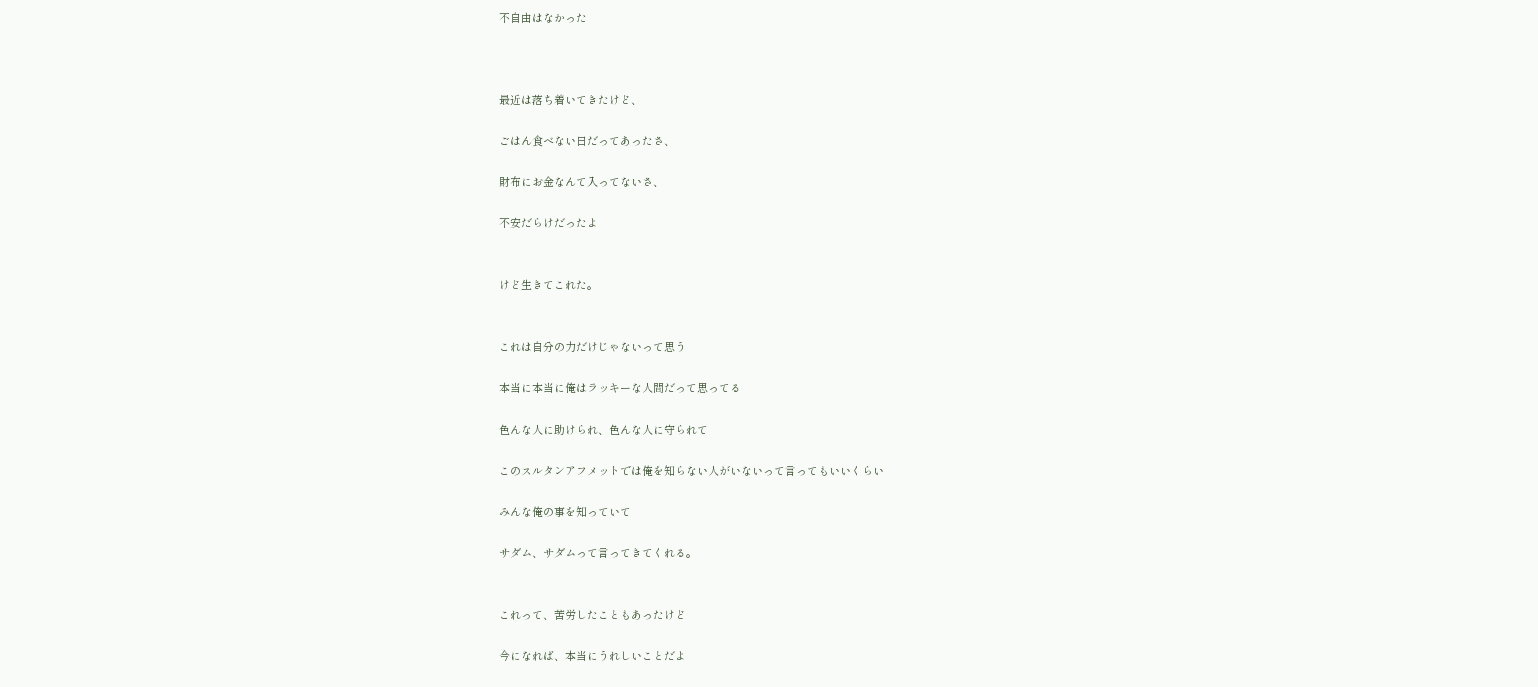不自由はなかった



最近は落ち着いてきたけど、

ごはん食べない日だってあったさ、

財布にお金なんて入ってないさ、

不安だらけだったよ


けど生きてこれた。


これは自分の力だけじゃないって思う

本当に本当に俺はラッキーな人間だって思ってる

色んな人に助けられ、色んな人に守られて

このスルタンアフメットでは俺を知らない人がいないって言ってもいいくらい

みんな俺の事を知っていて

サダム、サダムって言ってきてくれる。


これって、苦労したこともあったけど

今になれば、本当にうれしいことだよ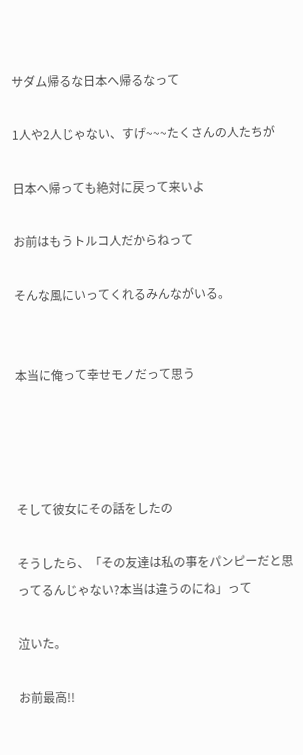サダム帰るな日本へ帰るなって

1人や2人じゃない、すげ~~~たくさんの人たちが

日本へ帰っても絶対に戻って来いよ

お前はもうトルコ人だからねって

そんな風にいってくれるみんながいる。


本当に俺って幸せモノだって思う




そして彼女にその話をしたの

そうしたら、「その友達は私の事をパンピーだと思ってるんじゃない?本当は違うのにね」って

泣いた。

お前最高!!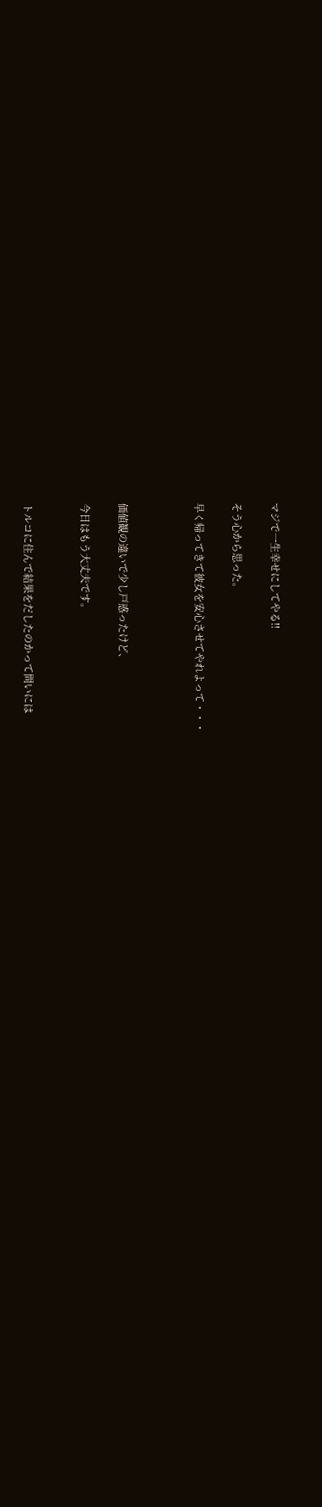マジで一生幸せにしてやる!!

そう心から思った。

早く帰ってきて彼女を安心させてやれよって・・・



価値観の違いで少し戸惑ったけど、

今日はもう大丈夫です。


トルコに住んで結果をだしたのかって問いには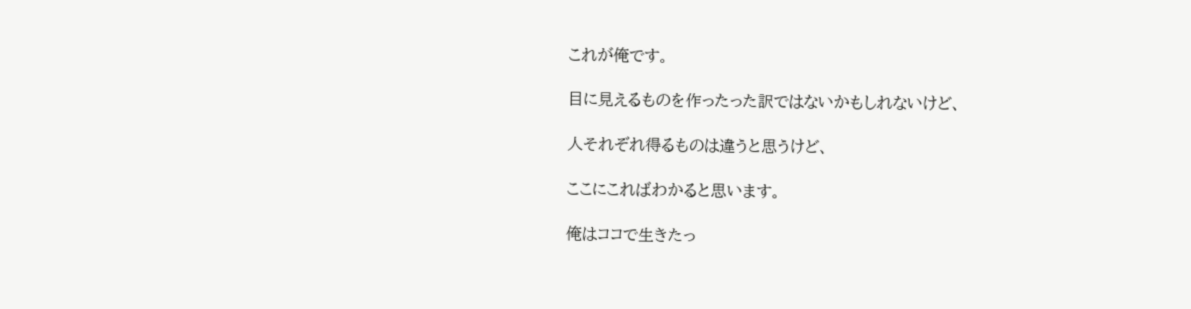これが俺です。

目に見えるものを作ったった訳ではないかもしれないけど、

人それぞれ得るものは違うと思うけど、

ここにこればわかると思います。

俺はココで生きたっ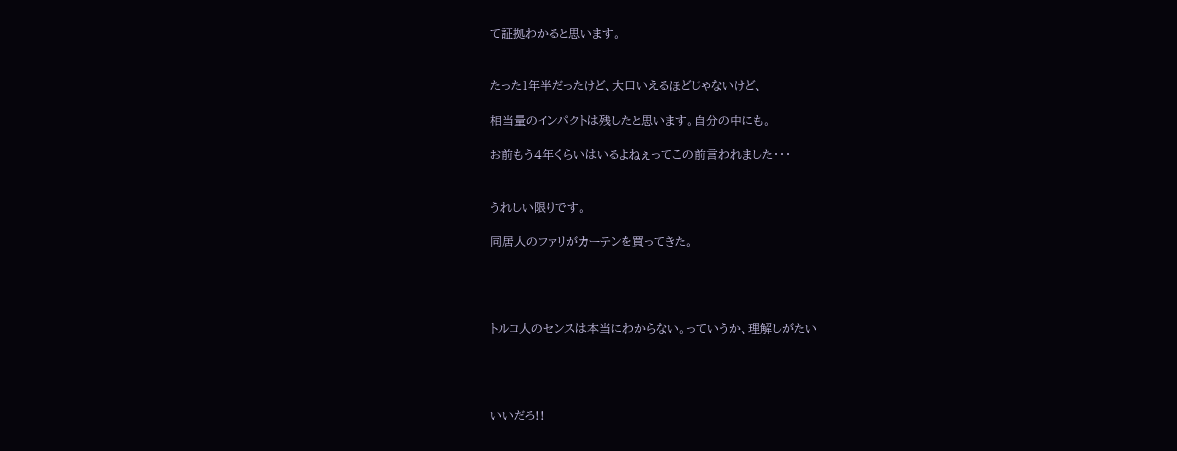て証拠わかると思います。


たった1年半だったけど、大口いえるほどじゃないけど、

相当量のインパクトは残したと思います。自分の中にも。

お前もう4年くらいはいるよねぇってこの前言われました・・・


うれしい限りです。

同居人のファリがカーテンを買ってきた。




トルコ人のセンスは本当にわからない。っていうか、理解しがたい




いいだろ!!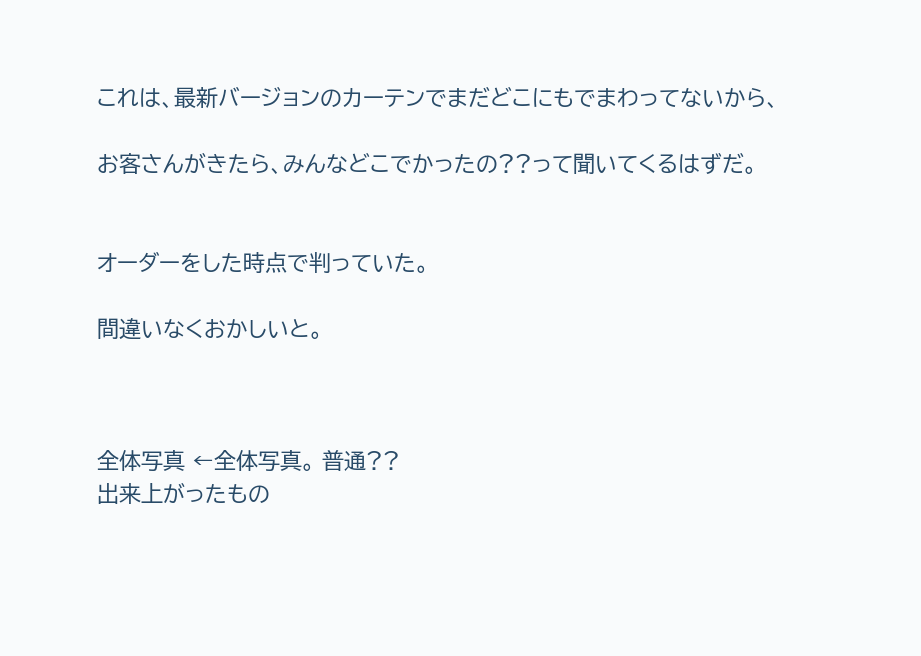これは、最新バージョンのカーテンでまだどこにもでまわってないから、

お客さんがきたら、みんなどこでかったの??って聞いてくるはずだ。


オーダーをした時点で判っていた。

間違いなくおかしいと。



全体写真 ←全体写真。 普通??
出来上がったもの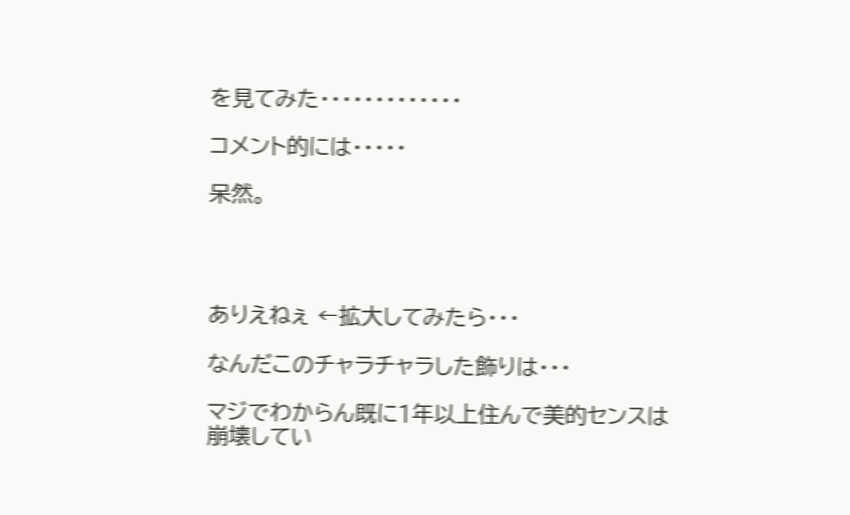を見てみた・・・・・・・・・・・・・

コメント的には・・・・・

呆然。




ありえねぇ ←拡大してみたら・・・

なんだこのチャラチャラした飾りは・・・

マジでわからん既に1年以上住んで美的センスは崩壊してい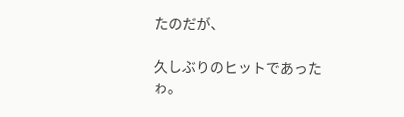たのだが、

久しぶりのヒットであったゎ。